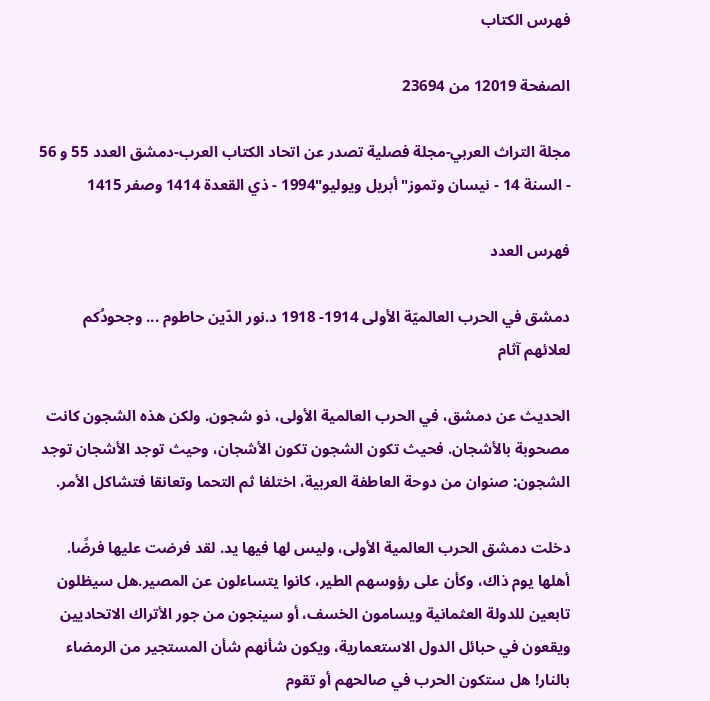فهرس الكتاب

الصفحة 12019 من 23694

مجلة التراث العربي-مجلة فصلية تصدر عن اتحاد الكتاب العرب-دمشق العدد 55 و 56 - السنة 14 - نيسان وتموز"أبريل ويوليو"1994 - ذي القعدة 1414 وصفر 1415

فهرس العدد

دمشق في الحرب العالميّة الأولى 1914- 1918 د.نور الدّين حاطوم ... وجحودُكم لعلائهم آثام

الحديث عن دمشق، في الحرب العالمية الأولى، ذو شجون. ولكن هذه الشجون كانت مصحوبة بالأشجان. فحيث تكون الشجون تكون الأشجان، وحيث توجد الأشجان توجد الشجون: صنوان من دوحة العاطفة العربية، اختلفا ثم التحما وتعانقا فتشاكل الأمر.

دخلت دمشق الحرب العالمية الأولى، وليس لها فيها يد. لقد فرضت عليها فرضًا. أهلها يوم ذاك، وكأن على رؤوسهم الطير، كانوا يتساءلون عن المصير.هل سيظلون تابعين للدولة العثمانية ويسامون الخسف، أو سينجون من جور الأتراك الاتحاديين ويقعون في حبائل الدول الاستعمارية، ويكون شأنهم شأن المستجير من الرمضاء بالنار! هل ستكون الحرب في صالحهم أو تقوم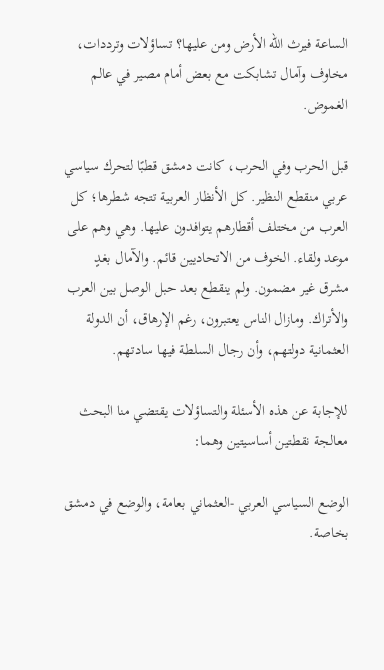الساعة فيرث الله الأرض ومن عليها؟ تساؤلات وترددات، مخاوف وآمال تشابكت مع بعض أمام مصير في عالم الغموض.

قبل الحرب وفي الحرب، كانت دمشق قطبًا لتحرك سياسي عربي منقطع النظير. كل الأنظار العربية تتجه شطرها؛ كل العرب من مختلف أقطارهم يتوافدون عليها. وهي وهم على موعد ولقاء. الخوف من الاتحاديين قائم. والآمال بغدٍ مشرق غير مضمون. ولم ينقطع بعد حبل الوصل بين العرب والأتراك. ومازال الناس يعتبرون، رغم الإرهاق، أن الدولة العثمانية دولتهم، وأن رجال السلطة فيها سادتهم.

للإجابة عن هذه الأسئلة والتساؤلات يقتضي منا البحث معالجة نقطتين أساسيتين وهما:

الوضع السياسي العربي -العثماني بعامة، والوضع في دمشق بخاصة.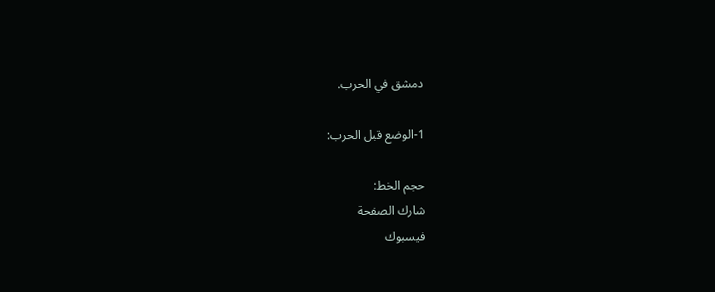دمشق في الحرب.

1-الوضع قبل الحرب:

حجم الخط:
شارك الصفحة
فيسبوك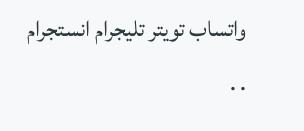واتساب تويتر تليجرام انستجرام
. .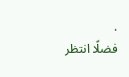.
فضلًا انتظر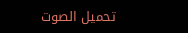تحميل الصوت